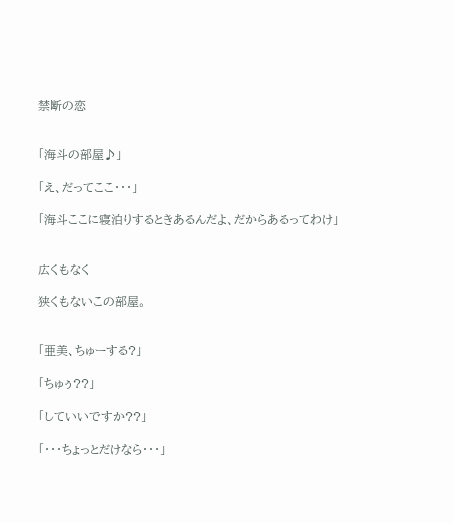禁断の恋


「海斗の部屋♪」

「え、だってここ・・・」

「海斗ここに寝泊りするときあるんだよ、だからあるってわけ」


広くもなく

狭くもないこの部屋。


「亜美、ちゅーする?」

「ちゅぅ??」

「していいですか??」

「・・・ちょっとだけなら・・・」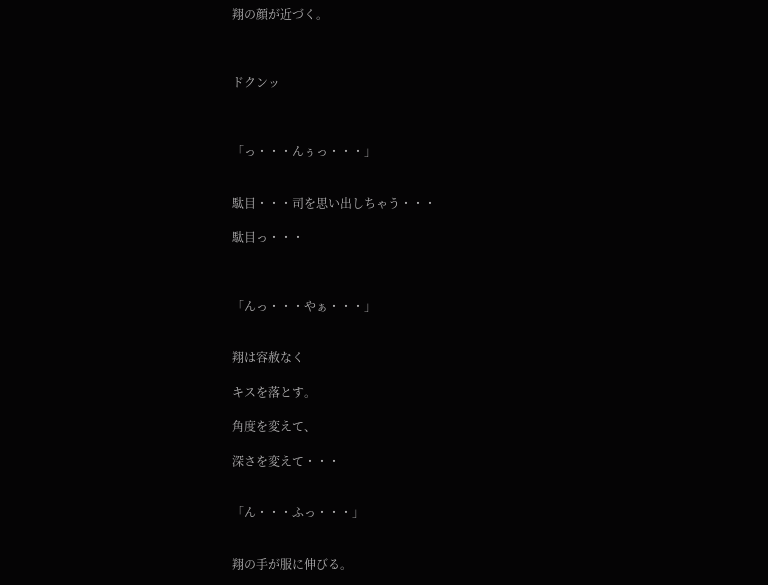翔の顔が近づく。



ドクンッ



「っ・・・んぅっ・・・」


駄目・・・司を思い出しちゃう・・・

駄目っ・・・



「んっ・・・やぁ・・・」


翔は容赦なく

キスを落とす。

角度を変えて、

深さを変えて・・・


「ん・・・ふっ・・・」


翔の手が服に伸びる。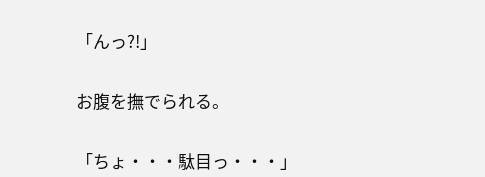「んっ?!」


お腹を撫でられる。


「ちょ・・・駄目っ・・・」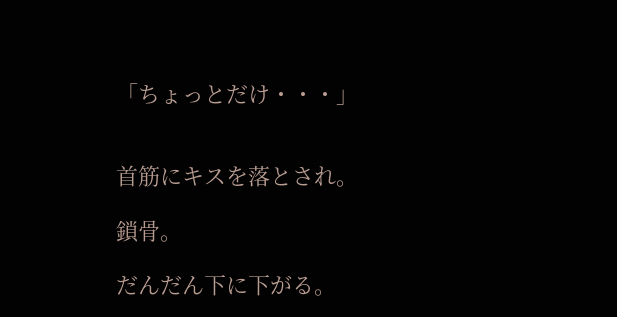「ちょっとだけ・・・」


首筋にキスを落とされ。

鎖骨。

だんだん下に下がる。